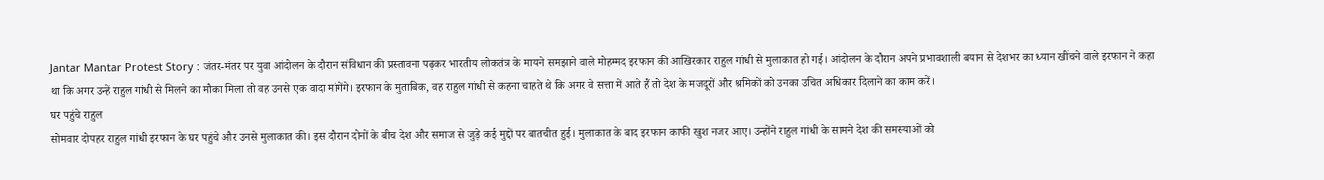Jantar Mantar Protest Story : जंतर-मंतर पर युवा आंदोलन के दौरान संविधान की प्रस्तावना पढ़कर भारतीय लोकतंत्र के मायने समझाने वाले मोहम्मद इरफान की आखिरकार राहुल गांधी से मुलाकात हो गई। आंदोलन के दौरान अपने प्रभावशाली बयान से देशभर का ध्यान खींचने वाले इरफान ने कहा था कि अगर उन्हें राहुल गांधी से मिलने का मौका मिला तो वह उनसे एक वादा मांगेंगे। इरफान के मुताबिक, वह राहुल गांधी से कहना चाहते थे कि अगर वे सत्ता में आते हैं तो देश के मजदूरों और श्रमिकों को उनका उचित अधिकार दिलाने का काम करें।
घर पहुंचे राहुल
सोमवार दोपहर राहुल गांधी इरफान के घर पहुंचे और उनसे मुलाकात की। इस दौरान दोनों के बीच देश और समाज से जुड़े कई मुद्दों पर बातचीत हुई। मुलाकात के बाद इरफान काफी खुश नजर आए। उन्होंने राहुल गांधी के सामने देश की समस्याओं को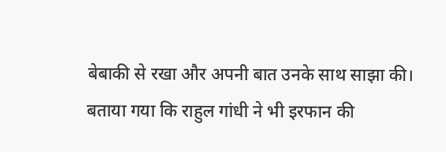बेबाकी से रखा और अपनी बात उनके साथ साझा की। बताया गया कि राहुल गांधी ने भी इरफान की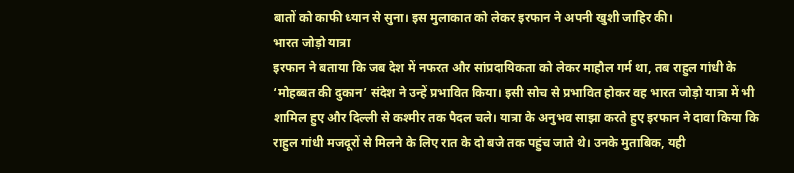बातों को काफी ध्यान से सुना। इस मुलाकात को लेकर इरफान ने अपनी खुशी जाहिर की।
भारत जोड़ो यात्रा
इरफान ने बताया कि जब देश में नफरत और सांप्रदायिकता को लेकर माहौल गर्म था, तब राहुल गांधी के ‘मोहब्बत की दुकान’ संदेश ने उन्हें प्रभावित किया। इसी सोच से प्रभावित होकर वह भारत जोड़ो यात्रा में भी शामिल हुए और दिल्ली से कश्मीर तक पैदल चले। यात्रा के अनुभव साझा करते हुए इरफान ने दावा किया कि राहुल गांधी मजदूरों से मिलने के लिए रात के दो बजे तक पहुंच जाते थे। उनके मुताबिक, यही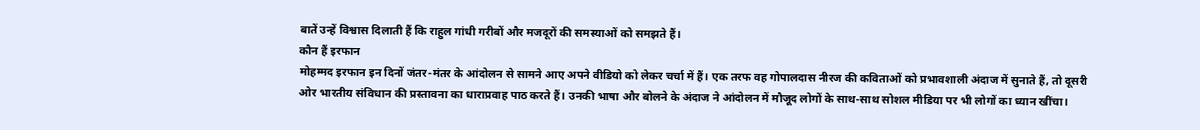बातें उन्हें विश्वास दिलाती हैं कि राहुल गांधी गरीबों और मजदूरों की समस्याओं को समझते हैं।
कौन हैं इरफान
मोहम्मद इरफान इन दिनों जंतर-मंतर के आंदोलन से सामने आए अपने वीडियो को लेकर चर्चा में हैं। एक तरफ वह गोपालदास नीरज की कविताओं को प्रभावशाली अंदाज में सुनाते हैं, तो दूसरी ओर भारतीय संविधान की प्रस्तावना का धाराप्रवाह पाठ करते हैं। उनकी भाषा और बोलने के अंदाज ने आंदोलन में मौजूद लोगों के साथ-साथ सोशल मीडिया पर भी लोगों का ध्यान खींचा।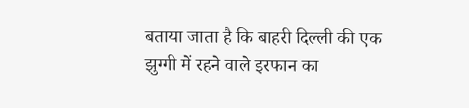बताया जाता है कि बाहरी दिल्ली की एक झुग्गी में रहने वाले इरफान का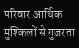परिवार आर्थिक मुश्किलों से गुजरता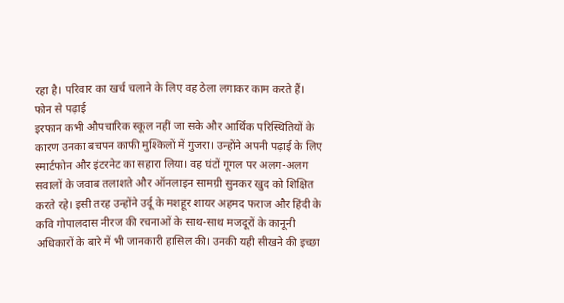रहा है। परिवार का खर्च चलाने के लिए वह ठेला लगाकर काम करते हैं।
फोन से पढ़ाई
इरफान कभी औपचारिक स्कूल नहीं जा सके और आर्थिक परिस्थितियों के कारण उनका बचपन काफी मुश्किलों में गुजरा। उन्होंने अपनी पढ़ाई के लिए स्मार्टफोन और इंटरनेट का सहारा लिया। वह घंटों गूगल पर अलग-अलग सवालों के जवाब तलाशते और ऑनलाइन सामग्री सुनकर खुद को शिक्षित करते रहे। इसी तरह उन्होंने उर्दू के मशहूर शायर अहमद फराज और हिंदी के कवि गोपालदास नीरज की रचनाओं के साथ-साथ मजदूरों के कानूनी अधिकारों के बारे में भी जानकारी हासिल की। उनकी यही सीखने की इच्छा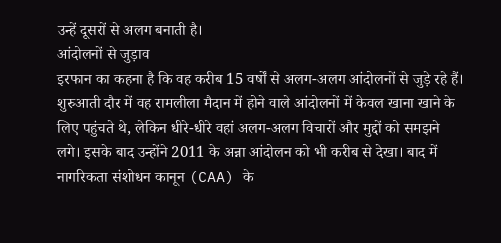उन्हें दूसरों से अलग बनाती है।
आंदोलनों से जुड़ाव
इरफान का कहना है कि वह करीब 15 वर्षों से अलग-अलग आंदोलनों से जुड़े रहे हैं। शुरुआती दौर में वह रामलीला मैदान में होने वाले आंदोलनों में केवल खाना खाने के लिए पहुंचते थे, लेकिन धीरे-धीरे वहां अलग-अलग विचारों और मुद्दों को समझने लगे। इसके बाद उन्होंने 2011 के अन्ना आंदोलन को भी करीब से देखा। बाद में नागरिकता संशोधन कानून (CAA) के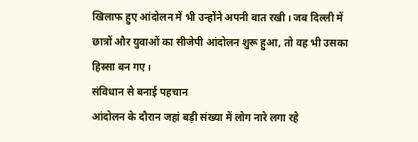खिलाफ हुए आंदोलन में भी उन्होंने अपनी बात रखी। जब दिल्ली में छात्रों और युवाओं का सीजेपी आंदोलन शुरू हुआ, तो वह भी उसका हिस्सा बन गए।
संविधान से बनाई पहचान
आंदोलन के दौरान जहां बड़ी संख्या में लोग नारे लगा रहे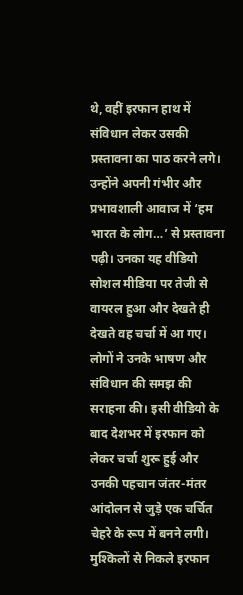थे, वहीं इरफान हाथ में संविधान लेकर उसकी प्रस्तावना का पाठ करने लगे। उन्होंने अपनी गंभीर और प्रभावशाली आवाज में ‘हम भारत के लोग…’ से प्रस्तावना पढ़ी। उनका यह वीडियो सोशल मीडिया पर तेजी से वायरल हुआ और देखते ही देखते वह चर्चा में आ गए। लोगों ने उनके भाषण और संविधान की समझ की सराहना की। इसी वीडियो के बाद देशभर में इरफान को लेकर चर्चा शुरू हुई और उनकी पहचान जंतर-मंतर आंदोलन से जुड़े एक चर्चित चेहरे के रूप में बनने लगी।
मुश्किलों से निकले इरफान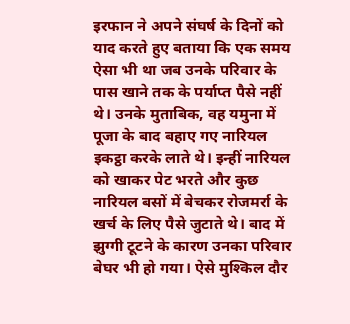इरफान ने अपने संघर्ष के दिनों को याद करते हुए बताया कि एक समय ऐसा भी था जब उनके परिवार के पास खाने तक के पर्याप्त पैसे नहीं थे। उनके मुताबिक, वह यमुना में पूजा के बाद बहाए गए नारियल इकट्ठा करके लाते थे। इन्हीं नारियल को खाकर पेट भरते और कुछ नारियल बसों में बेचकर रोजमर्रा के खर्च के लिए पैसे जुटाते थे। बाद में झुग्गी टूटने के कारण उनका परिवार बेघर भी हो गया। ऐसे मुश्किल दौर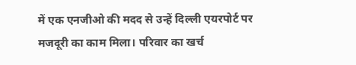में एक एनजीओ की मदद से उन्हें दिल्ली एयरपोर्ट पर मजदूरी का काम मिला। परिवार का खर्च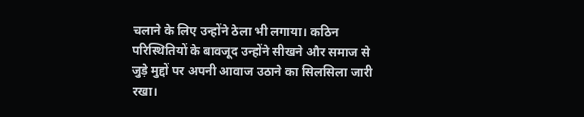चलाने के लिए उन्होंने ठेला भी लगाया। कठिन परिस्थितियों के बावजूद उन्होंने सीखने और समाज से जुड़े मुद्दों पर अपनी आवाज उठाने का सिलसिला जारी रखा।